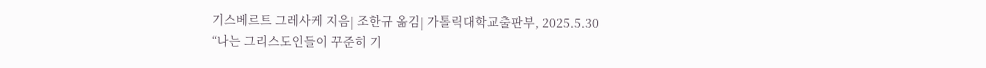기스베르트 그레사케 지음| 조한규 옮김| 가톨릭대학교출판부, 2025.5.30
“나는 그리스도인들이 꾸준히 기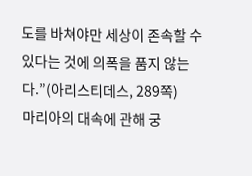도를 바쳐야만 세상이 존속할 수 있다는 것에 의폭을 품지 않는다.”(아리스티데스, 289쪽)
마리아의 대속에 관해 궁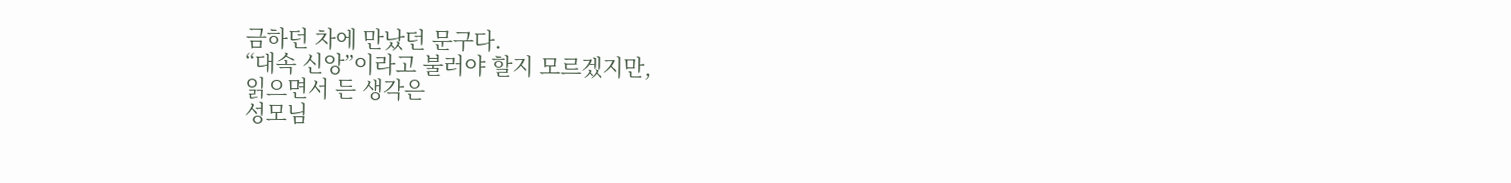금하던 차에 만났던 문구다.
“대속 신앙”이라고 불러야 할지 모르겠지만,
읽으면서 든 생각은
성모님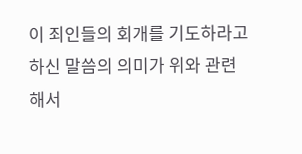이 죄인들의 회개를 기도하라고 하신 말씀의 의미가 위와 관련해서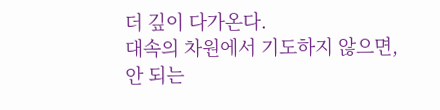더 깊이 다가온다.
대속의 차원에서 기도하지 않으면,
안 되는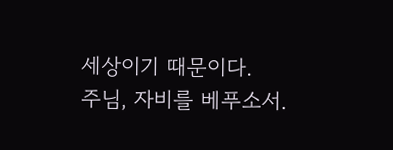세상이기 때문이다.
주님, 자비를 베푸소서.